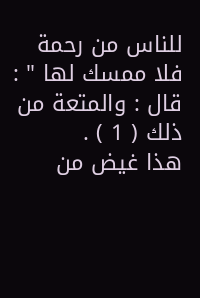للناس من رحمة فلا ممسك لها " : قال : والمتعة من ذلك ( 1 ) .
هذا غيض من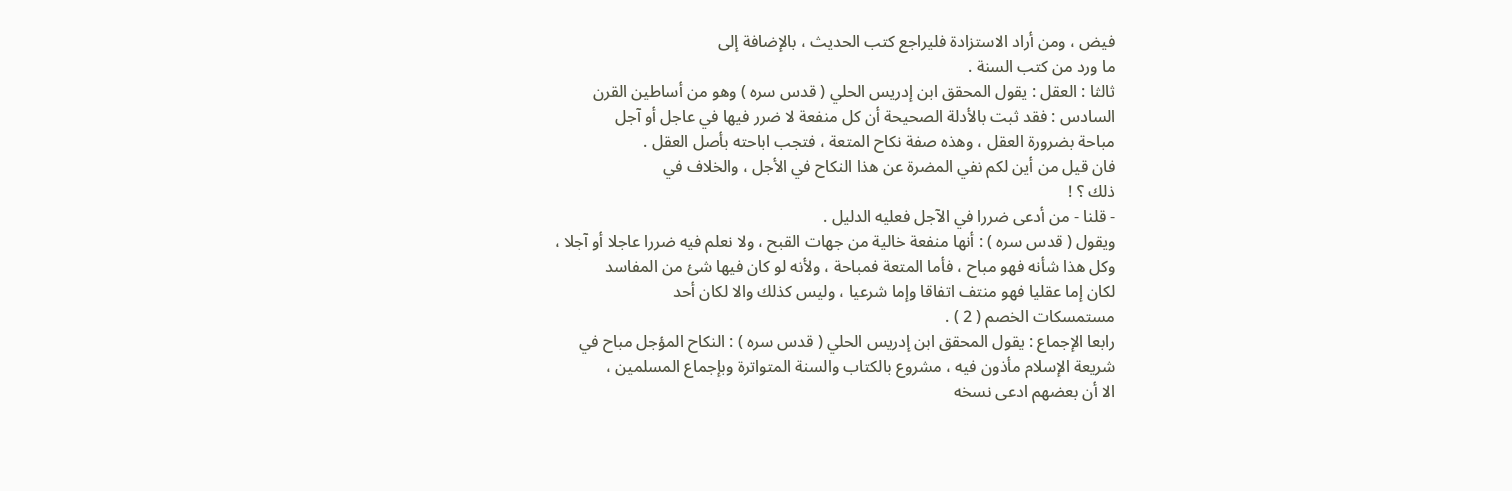فيض ، ومن أراد الاستزادة فليراجع كتب الحديث ، بالإضافة إلى
ما ورد من كتب السنة .
ثالثا : العقل : يقول المحقق ابن إدريس الحلي ( قدس سره ) وهو من أساطين القرن
السادس : فقد ثبت بالأدلة الصحيحة أن كل منفعة لا ضرر فيها في عاجل أو آجل
مباحة بضرورة العقل ، وهذه صفة نكاح المتعة ، فتجب اباحته بأصل العقل .
فان قيل من أين لكم نفي المضرة عن هذا النكاح في الأجل ، والخلاف في
ذلك ؟ !
- قلنا - من أدعى ضررا في الآجل فعليه الدليل .
ويقول ( قدس سره ) : أنها منفعة خالية من جهات القبح ، ولا نعلم فيه ضررا عاجلا أو آجلا ،
وكل هذا شأنه فهو مباح ، فأما المتعة فمباحة ، ولأنه لو كان فيها شئ من المفاسد
لكان إما عقليا فهو منتف اتفاقا وإما شرعيا ، وليس كذلك والا لكان أحد
مستمسكات الخصم ( 2 ) .
رابعا الإجماع : يقول المحقق ابن إدريس الحلي ( قدس سره ) : النكاح المؤجل مباح في
شريعة الإسلام مأذون فيه ، مشروع بالكتاب والسنة المتواترة وبإجماع المسلمين ،
الا أن بعضهم ادعى نسخه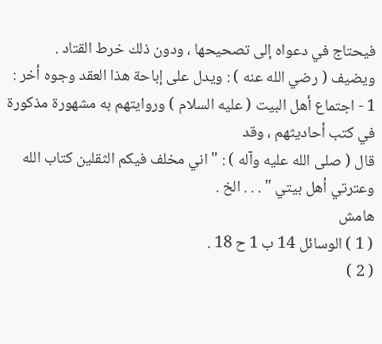فيحتاج في دعواه إلى تصحيحها ، ودون ذلك خرط القتاد .
ويضيف ( رضي الله عنه ) : ويدل على إباحة هذا العقد وجوه أخر :
1 - اجتماع أهل البيت ( عليه السلام ) وروايتهم به مشهورة مذكورة في كتب أحاديثهم ، وقد
قال ( صلى الله عليه وآله ) : " اني مخلف فيكم الثقلين كتاب الله وعترتي أهل بيتي " . . . الخ .
هامش
( 1 ) الوسائل 14 ب 1 ح 18 .
( 2 )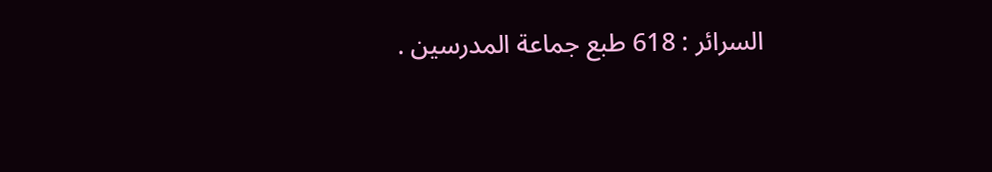السرائر : 618 طبع جماعة المدرسين .